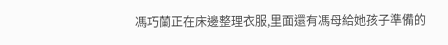馮巧蘭正在床邊整理衣服,里面還有馮母給她孩子準備的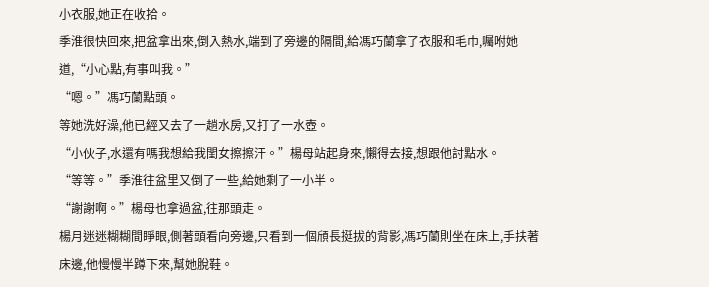小衣服,她正在收拾。
季淮很快回來,把盆拿出來,倒入熱水,端到了旁邊的隔間,給馮巧蘭拿了衣服和毛巾,囑咐她道,“小心點,有事叫我。”
“嗯。”馮巧蘭點頭。
等她洗好澡,他已經又去了一趟水房,又打了一水壺。
“小伙子,水還有嗎我想給我閨女擦擦汗。”楊母站起身來,懶得去接,想跟他討點水。
“等等。”季淮往盆里又倒了一些,給她剩了一小半。
“謝謝啊。”楊母也拿過盆,往那頭走。
楊月迷迷糊糊間睜眼,側著頭看向旁邊,只看到一個頎長挺拔的背影,馮巧蘭則坐在床上,手扶著床邊,他慢慢半蹲下來,幫她脫鞋。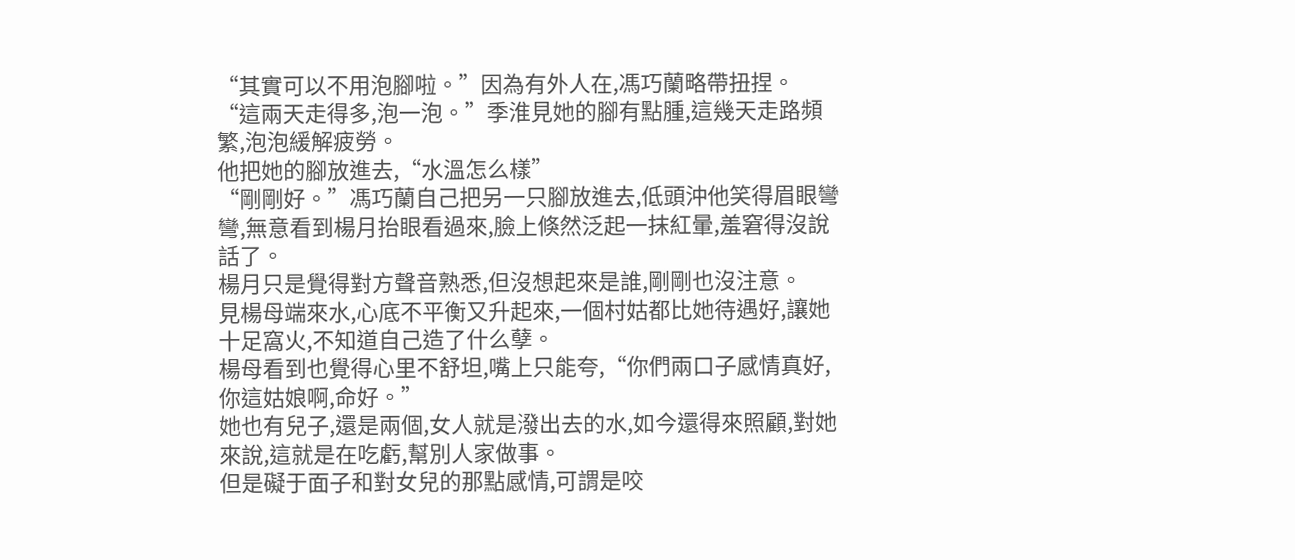“其實可以不用泡腳啦。”因為有外人在,馮巧蘭略帶扭捏。
“這兩天走得多,泡一泡。”季淮見她的腳有點腫,這幾天走路頻繁,泡泡緩解疲勞。
他把她的腳放進去,“水溫怎么樣”
“剛剛好。”馮巧蘭自己把另一只腳放進去,低頭沖他笑得眉眼彎彎,無意看到楊月抬眼看過來,臉上倏然泛起一抹紅暈,羞窘得沒說話了。
楊月只是覺得對方聲音熟悉,但沒想起來是誰,剛剛也沒注意。
見楊母端來水,心底不平衡又升起來,一個村姑都比她待遇好,讓她十足窩火,不知道自己造了什么孽。
楊母看到也覺得心里不舒坦,嘴上只能夸,“你們兩口子感情真好,你這姑娘啊,命好。”
她也有兒子,還是兩個,女人就是潑出去的水,如今還得來照顧,對她來說,這就是在吃虧,幫別人家做事。
但是礙于面子和對女兒的那點感情,可謂是咬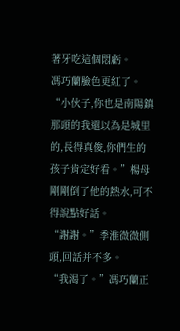著牙吃這個悶虧。
馮巧蘭臉色更紅了。
“小伙子,你也是南陽鎮那頭的我還以為是城里的,長得真俊,你們生的孩子肯定好看。”楊母剛剛倒了他的熱水,可不得說點好話。
“謝謝。”季淮微微側頭,回話并不多。
“我渴了。”馮巧蘭正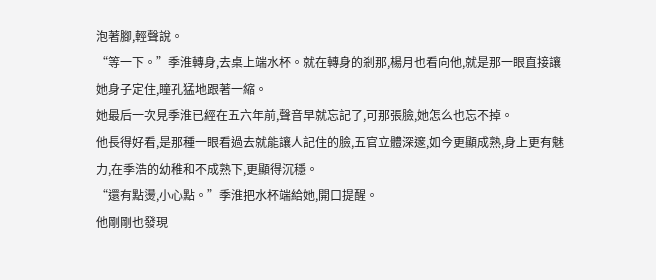泡著腳,輕聲說。
“等一下。”季淮轉身,去桌上端水杯。就在轉身的剎那,楊月也看向他,就是那一眼直接讓她身子定住,瞳孔猛地跟著一縮。
她最后一次見季淮已經在五六年前,聲音早就忘記了,可那張臉,她怎么也忘不掉。
他長得好看,是那種一眼看過去就能讓人記住的臉,五官立體深邃,如今更顯成熟,身上更有魅力,在季浩的幼稚和不成熟下,更顯得沉穩。
“還有點燙,小心點。”季淮把水杯端給她,開口提醒。
他剛剛也發現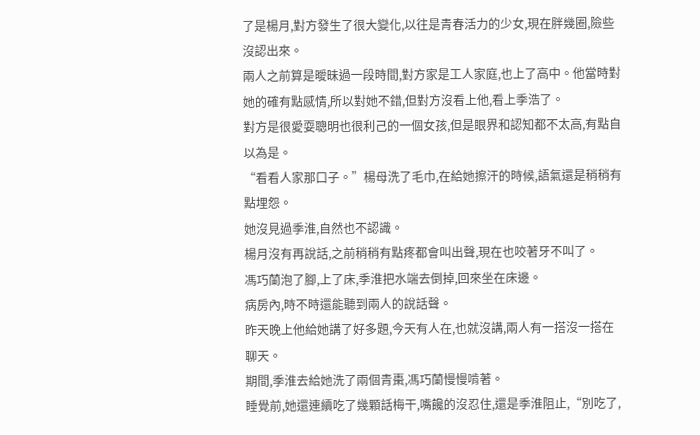了是楊月,對方發生了很大變化,以往是青春活力的少女,現在胖幾圈,險些沒認出來。
兩人之前算是曖昧過一段時間,對方家是工人家庭,也上了高中。他當時對她的確有點感情,所以對她不錯,但對方沒看上他,看上季浩了。
對方是很愛耍聰明也很利己的一個女孩,但是眼界和認知都不太高,有點自以為是。
“看看人家那口子。”楊母洗了毛巾,在給她擦汗的時候,語氣還是稍稍有點埋怨。
她沒見過季淮,自然也不認識。
楊月沒有再說話,之前稍稍有點疼都會叫出聲,現在也咬著牙不叫了。
馮巧蘭泡了腳,上了床,季淮把水端去倒掉,回來坐在床邊。
病房內,時不時還能聽到兩人的說話聲。
昨天晚上他給她講了好多題,今天有人在,也就沒講,兩人有一搭沒一搭在聊天。
期間,季淮去給她洗了兩個青棗,馮巧蘭慢慢啃著。
睡覺前,她還連續吃了幾顆話梅干,嘴饞的沒忍住,還是季淮阻止,“別吃了,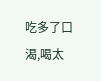吃多了口渴,喝太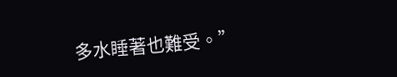多水睡著也難受。”